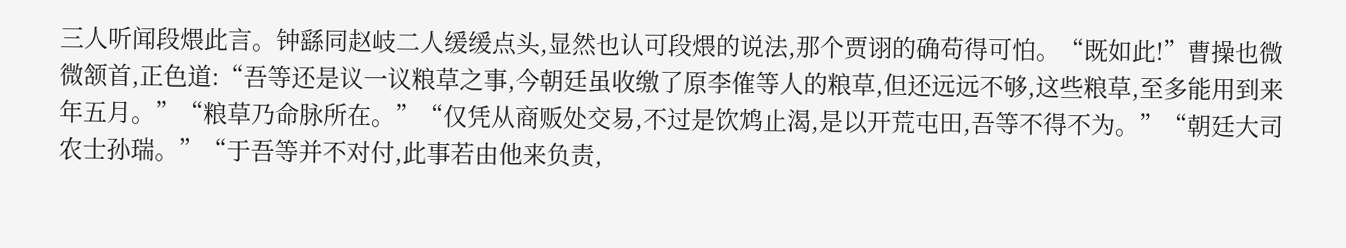三人听闻段煨此言。钟繇同赵岐二人缓缓点头,显然也认可段煨的说法,那个贾诩的确苟得可怕。“既如此!”曹操也微微颔首,正色道:“吾等还是议一议粮草之事,今朝廷虽收缴了原李傕等人的粮草,但还远远不够,这些粮草,至多能用到来年五月。”“粮草乃命脉所在。”“仅凭从商贩处交易,不过是饮鸩止渴,是以开荒屯田,吾等不得不为。”“朝廷大司农士孙瑞。”“于吾等并不对付,此事若由他来负责,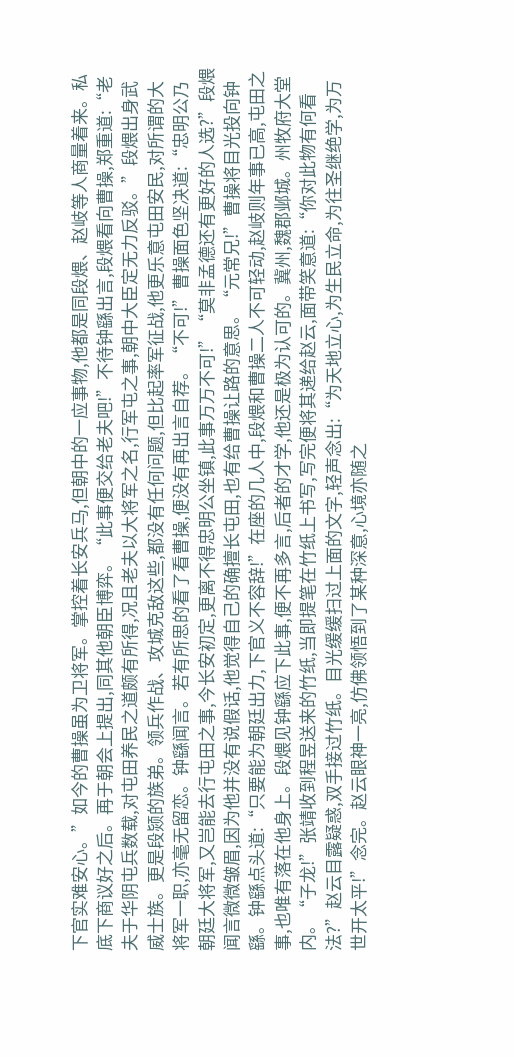下官实难安心。”如今的曹操虽为卫将军。掌控着长安兵马,但朝中的一应事物,他都是同段煨、赵岐等人商量着来。私底下商议好之后。再于朝会上提出,同其他朝臣博弈。“此事便交给老夫吧!”不待钟繇出言,段煨看向曹操,郑重道:“老夫于华阴屯兵数载,对屯田养民之道颇有所得,况且老夫以大将军之名,行军屯之事,朝中大臣定无力反驳。”段煨出身武威士族。更是段颎的族弟。领兵作战、攻城克敌这些,都没有任何问题,但比起率军征战,他更乐意屯田安民,对所谓的大将军一职,亦毫无留恋。钟繇闻言。若有所思的看了看曹操,便没有再出言自荐。“不可!”曹操面色坚决道:“忠明公乃朝廷大将军,又岂能去行屯田之事,今长安初定,更离不得忠明公坐镇,此事万万不可!”“莫非孟德还有更好的人选?”段煨闻言微微皱眉,因为他并没有说假话,他觉得自己的确擅长屯田,也有给曹操让路的意思。“元常兄!”曹操将目光投向钟繇。钟繇点头道:“只要能为朝廷出力,下官义不容辞!”在座的几人中,段煨和曹操二人不可轻动,赵岐则年事已高,屯田之事,也唯有落在他身上。段煨见钟繇应下此事,便不再多言,后者的才学,他还是极为认可的。冀州,魏郡邺城。州牧府大堂内。“子龙!”张靖收到程昱送来的竹纸,当即提笔在竹纸上书写,写完便将其递给赵云,面带笑意道:“你对此物有何看法?”赵云目露疑惑,双手接过竹纸。目光缓缓扫过上面的文字,轻声念出:“为天地立心,为生民立命,为往圣继绝学,为万世开太平!”念完。赵云眼神一亮,仿佛领悟到了某种深意,心境亦随之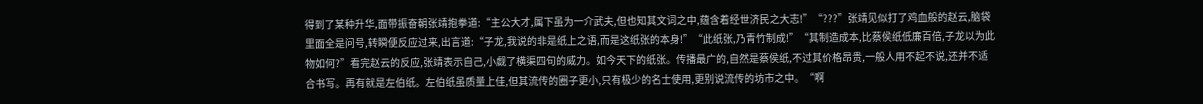得到了某种升华,面带振奋朝张靖抱拳道:“主公大才,属下虽为一介武夫,但也知其文词之中,蕴含着经世济民之大志!”“???”张靖见似打了鸡血般的赵云,脑袋里面全是问号,转瞬便反应过来,出言道:“子龙,我说的非是纸上之语,而是这纸张的本身!”“此纸张,乃青竹制成!”“其制造成本,比蔡侯纸低廉百倍,子龙以为此物如何?”看完赵云的反应,张靖表示自己,小觑了横渠四句的威力。如今天下的纸张。传播最广的,自然是蔡侯纸,不过其价格昂贵,一般人用不起不说,还并不适合书写。再有就是左伯纸。左伯纸虽质量上佳,但其流传的圈子更小,只有极少的名士使用,更别说流传的坊市之中。“啊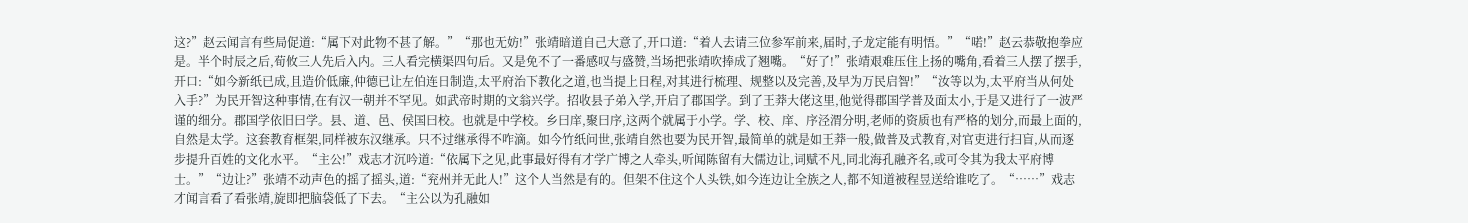这?”赵云闻言有些局促道:“属下对此物不甚了解。”“那也无妨!”张靖暗道自己大意了,开口道:“着人去请三位参军前来,届时,子龙定能有明悟。”“喏!”赵云恭敬抱拳应是。半个时辰之后,荀攸三人先后入内。三人看完横渠四句后。又是免不了一番感叹与盛赞,当场把张靖吹捧成了翘嘴。“好了!”张靖艰难压住上扬的嘴角,看着三人摆了摆手,开口:“如今新纸已成,且造价低廉,仲德已让左伯连日制造,太平府治下教化之道,也当提上日程,对其进行梳理、规整以及完善,及早为万民启智!”“汝等以为,太平府当从何处入手?”为民开智这种事情,在有汉一朝并不罕见。如武帝时期的文翁兴学。招收县子弟入学,开启了郡国学。到了王莽大佬这里,他觉得郡国学普及面太小,于是又进行了一波严谨的细分。郡国学依旧曰学。县、道、邑、侯国曰校。也就是中学校。乡曰庠,聚曰序,这两个就属于小学。学、校、庠、序泾渭分明,老师的资质也有严格的划分,而最上面的,自然是太学。这套教育框架,同样被东汉继承。只不过继承得不咋滴。如今竹纸问世,张靖自然也要为民开智,最简单的就是如王莽一般,做普及式教育,对官吏进行扫盲,从而逐步提升百姓的文化水平。“主公!”戏志才沉吟道:“依属下之见,此事最好得有才学广博之人牵头,听闻陈留有大儒边让,词赋不凡,同北海孔融齐名,或可令其为我太平府博士。”“边让?”张靖不动声色的摇了摇头,道:“兖州并无此人!”这个人当然是有的。但架不住这个人头铁,如今连边让全族之人,都不知道被程昱送给谁吃了。“……”戏志才闻言看了看张靖,旋即把脑袋低了下去。“主公以为孔融如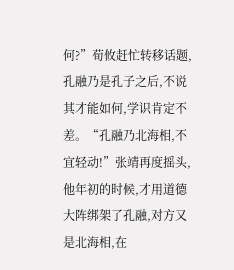何?”荀攸赶忙转移话题,孔融乃是孔子之后,不说其才能如何,学识肯定不差。“孔融乃北海相,不宜轻动!”张靖再度摇头,他年初的时候,才用道德大阵绑架了孔融,对方又是北海相,在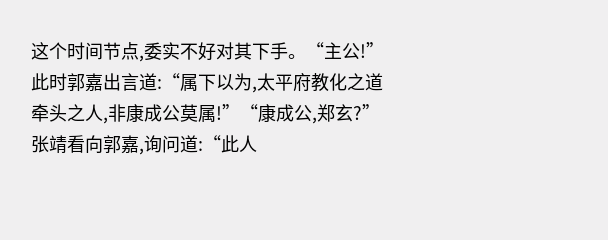这个时间节点,委实不好对其下手。“主公!”此时郭嘉出言道:“属下以为,太平府教化之道牵头之人,非康成公莫属!”“康成公,郑玄?”张靖看向郭嘉,询问道:“此人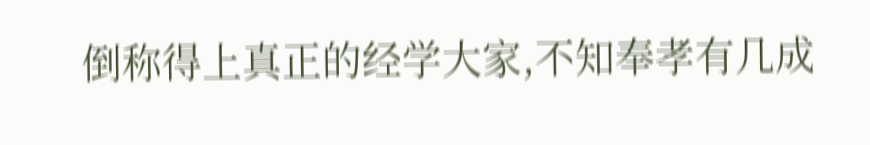倒称得上真正的经学大家,不知奉孝有几成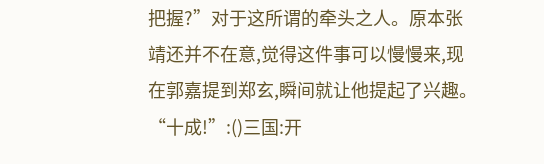把握?”对于这所谓的牵头之人。原本张靖还并不在意,觉得这件事可以慢慢来,现在郭嘉提到郑玄,瞬间就让他提起了兴趣。“十成!”:()三国:开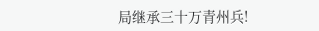局继承三十万青州兵!